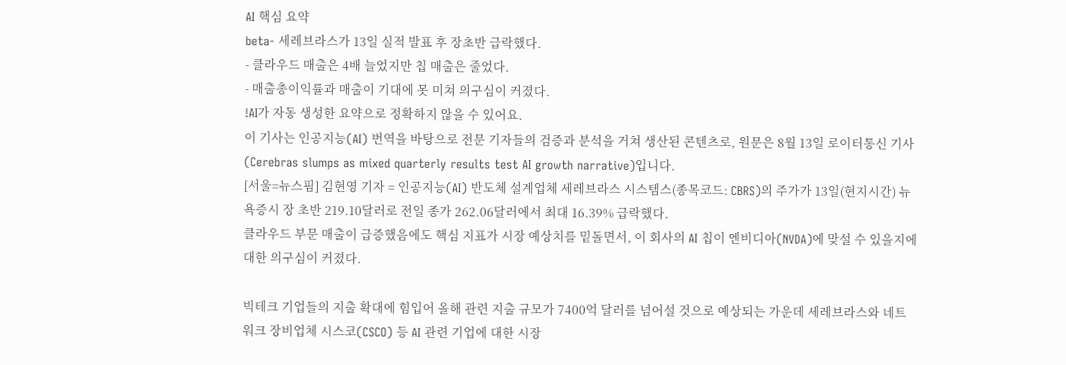AI 핵심 요약
beta- 세레브라스가 13일 실적 발표 후 장초반 급락했다.
- 클라우드 매출은 4배 늘었지만 칩 매출은 줄었다.
- 매출총이익률과 매출이 기대에 못 미쳐 의구심이 커졌다.
!AI가 자동 생성한 요약으로 정확하지 않을 수 있어요.
이 기사는 인공지능(AI) 번역을 바탕으로 전문 기자들의 검증과 분석을 거쳐 생산된 콘텐츠로, 원문은 8월 13일 로이터통신 기사(Cerebras slumps as mixed quarterly results test AI growth narrative)입니다.
[서울=뉴스핌] 김현영 기자 = 인공지능(AI) 반도체 설계업체 세레브라스 시스템스(종목코드: CBRS)의 주가가 13일(현지시간) 뉴욕증시 장 초반 219.10달러로 전일 종가 262.06달러에서 최대 16.39% 급락했다.
클라우드 부문 매출이 급증했음에도 핵심 지표가 시장 예상치를 밑돌면서, 이 회사의 AI 칩이 엔비디아(NVDA)에 맞설 수 있을지에 대한 의구심이 커졌다.

빅테크 기업들의 지출 확대에 힘입어 올해 관련 지출 규모가 7400억 달러를 넘어설 것으로 예상되는 가운데 세레브라스와 네트워크 장비업체 시스코(CSCO) 등 AI 관련 기업에 대한 시장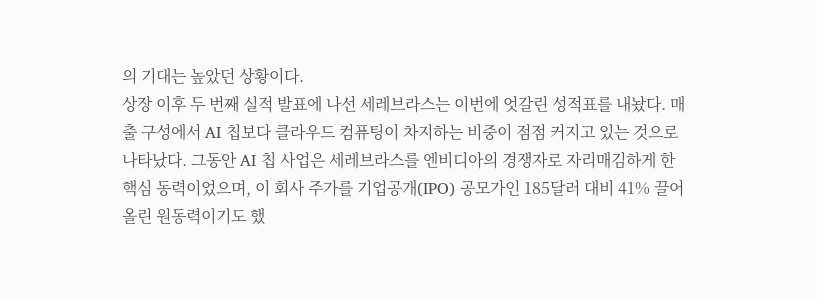의 기대는 높았던 상황이다.
상장 이후 두 번째 실적 발표에 나선 세레브라스는 이번에 엇갈린 성적표를 내놨다. 매출 구성에서 AI 칩보다 클라우드 컴퓨팅이 차지하는 비중이 점점 커지고 있는 것으로 나타났다. 그동안 AI 칩 사업은 세레브라스를 엔비디아의 경쟁자로 자리매김하게 한 핵심 동력이었으며, 이 회사 주가를 기업공개(IPO) 공모가인 185달러 대비 41% 끌어올린 원동력이기도 했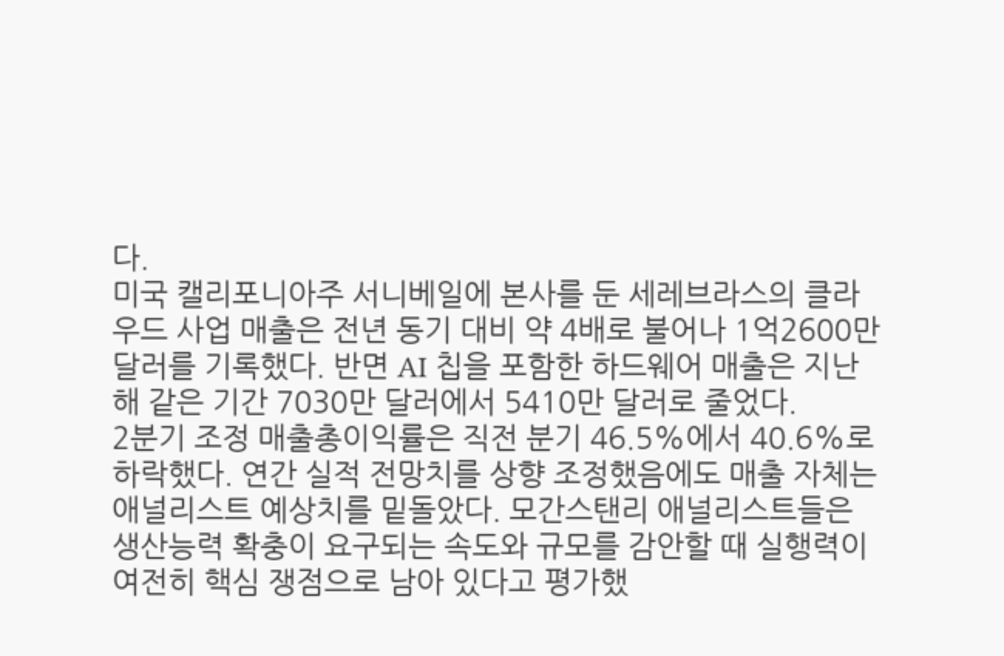다.
미국 캘리포니아주 서니베일에 본사를 둔 세레브라스의 클라우드 사업 매출은 전년 동기 대비 약 4배로 불어나 1억2600만 달러를 기록했다. 반면 AI 칩을 포함한 하드웨어 매출은 지난해 같은 기간 7030만 달러에서 5410만 달러로 줄었다.
2분기 조정 매출총이익률은 직전 분기 46.5%에서 40.6%로 하락했다. 연간 실적 전망치를 상향 조정했음에도 매출 자체는 애널리스트 예상치를 밑돌았다. 모간스탠리 애널리스트들은 생산능력 확충이 요구되는 속도와 규모를 감안할 때 실행력이 여전히 핵심 쟁점으로 남아 있다고 평가했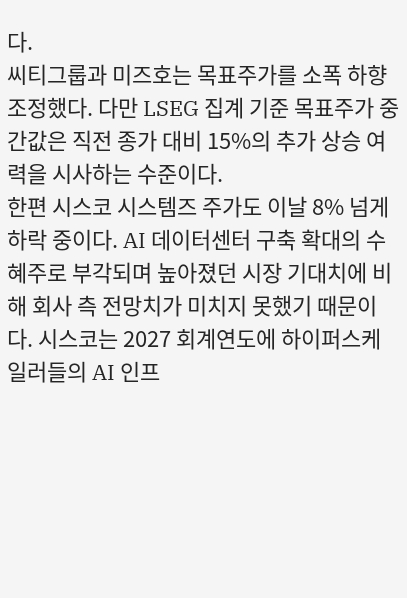다.
씨티그룹과 미즈호는 목표주가를 소폭 하향 조정했다. 다만 LSEG 집계 기준 목표주가 중간값은 직전 종가 대비 15%의 추가 상승 여력을 시사하는 수준이다.
한편 시스코 시스템즈 주가도 이날 8% 넘게 하락 중이다. AI 데이터센터 구축 확대의 수혜주로 부각되며 높아졌던 시장 기대치에 비해 회사 측 전망치가 미치지 못했기 때문이다. 시스코는 2027 회계연도에 하이퍼스케일러들의 AI 인프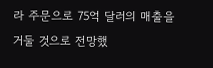라 주문으로 75억 달러의 매출을 거둘 것으로 전망했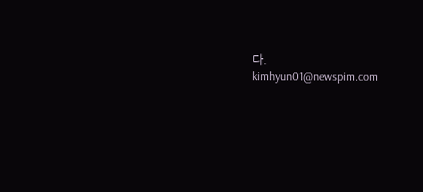다.
kimhyun01@newspim.com